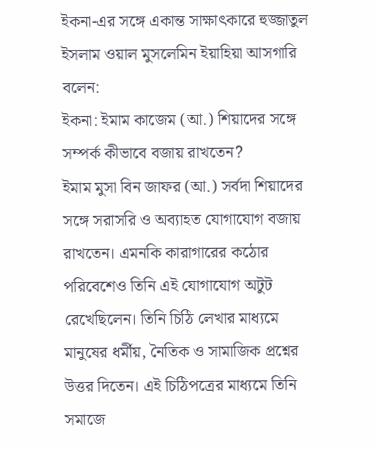ইকনা-এর সঙ্গে একান্ত সাক্ষাৎকারে হুজ্জাতুল ইসলাম ওয়াল মুসলেমিন ইয়াহিয়া আসগারি বলেন:
ইকনা: ইমাম কাজেম (আ.) শিয়াদের সঙ্গে সম্পর্ক কীভাবে বজায় রাখতেন?
ইমাম মুসা বিন জাফর (আ.) সর্বদা শিয়াদের সঙ্গে সরাসরি ও অব্যাহত যোগাযোগ বজায় রাখতেন। এমনকি কারাগারের কঠোর পরিবেশেও তিনি এই যোগাযোগ অটুট রেখেছিলেন। তিনি চিঠি লেখার মাধ্যমে মানুষের ধর্মীয়, নৈতিক ও সামাজিক প্রশ্নের উত্তর দিতেন। এই চিঠিপত্রের মাধ্যমে তিনি সমাজে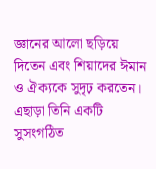জ্ঞানের আলো ছড়িয়ে দিতেন এবং শিয়াদের ঈমান ও ঐক্যকে সুদৃঢ় করতেন।
এছাড়া তিনি একটি সুসংগঠিত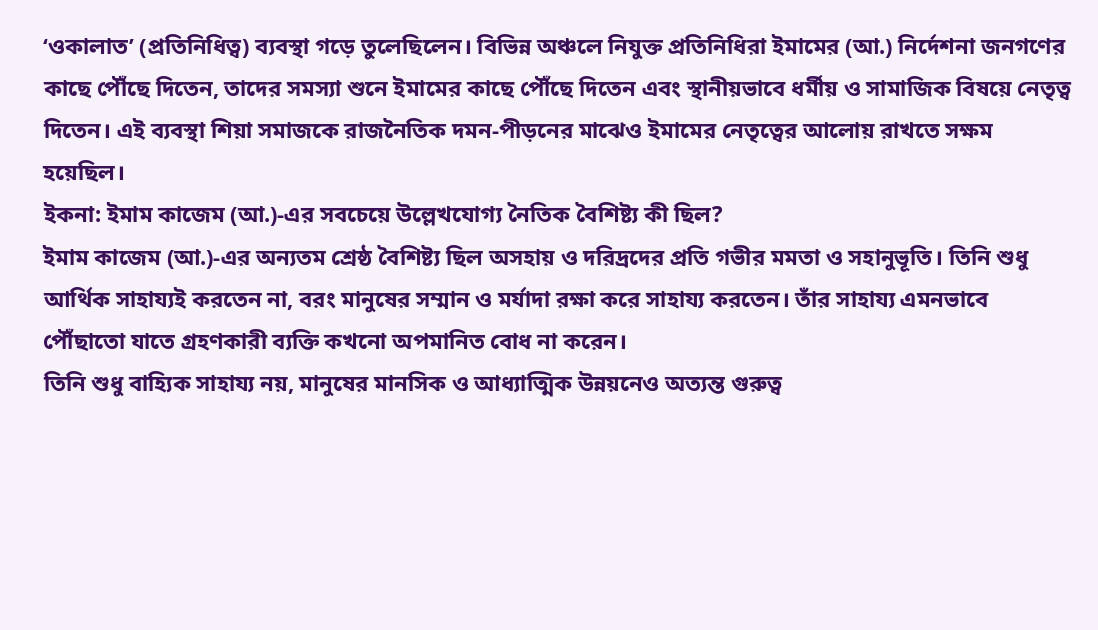‘ওকালাত’ (প্রতিনিধিত্ব) ব্যবস্থা গড়ে তুলেছিলেন। বিভিন্ন অঞ্চলে নিযুক্ত প্রতিনিধিরা ইমামের (আ.) নির্দেশনা জনগণের কাছে পৌঁছে দিতেন, তাদের সমস্যা শুনে ইমামের কাছে পৌঁছে দিতেন এবং স্থানীয়ভাবে ধর্মীয় ও সামাজিক বিষয়ে নেতৃত্ব দিতেন। এই ব্যবস্থা শিয়া সমাজকে রাজনৈতিক দমন-পীড়নের মাঝেও ইমামের নেতৃত্বের আলোয় রাখতে সক্ষম হয়েছিল।
ইকনা: ইমাম কাজেম (আ.)-এর সবচেয়ে উল্লেখযোগ্য নৈতিক বৈশিষ্ট্য কী ছিল?
ইমাম কাজেম (আ.)-এর অন্যতম শ্রেষ্ঠ বৈশিষ্ট্য ছিল অসহায় ও দরিদ্রদের প্রতি গভীর মমতা ও সহানুভূতি। তিনি শুধু আর্থিক সাহায্যই করতেন না, বরং মানুষের সম্মান ও মর্যাদা রক্ষা করে সাহায্য করতেন। তাঁর সাহায্য এমনভাবে পৌঁছাতো যাতে গ্রহণকারী ব্যক্তি কখনো অপমানিত বোধ না করেন।
তিনি শুধু বাহ্যিক সাহায্য নয়, মানুষের মানসিক ও আধ্যাত্মিক উন্নয়নেও অত্যন্ত গুরুত্ব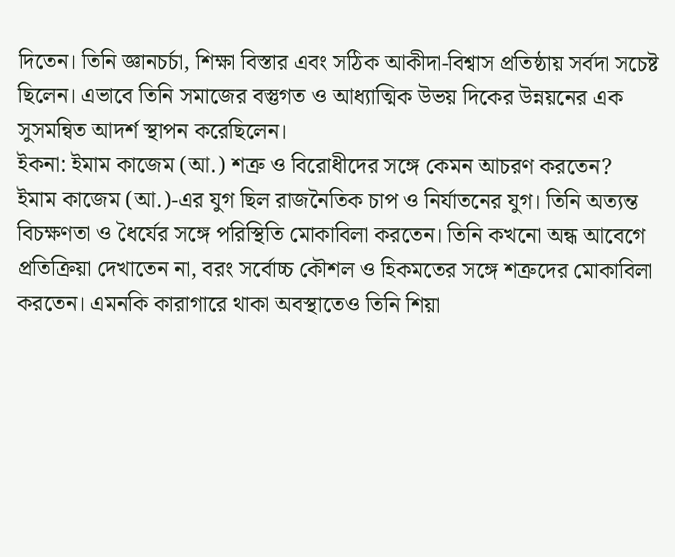দিতেন। তিনি জ্ঞানচর্চা, শিক্ষা বিস্তার এবং সঠিক আকীদা-বিশ্বাস প্রতিষ্ঠায় সর্বদা সচেষ্ট ছিলেন। এভাবে তিনি সমাজের বস্তুগত ও আধ্যাত্মিক উভয় দিকের উন্নয়নের এক সুসমন্বিত আদর্শ স্থাপন করেছিলেন।
ইকনা: ইমাম কাজেম (আ.) শত্রু ও বিরোধীদের সঙ্গে কেমন আচরণ করতেন?
ইমাম কাজেম (আ.)-এর যুগ ছিল রাজনৈতিক চাপ ও নির্যাতনের যুগ। তিনি অত্যন্ত বিচক্ষণতা ও ধৈর্যের সঙ্গে পরিস্থিতি মোকাবিলা করতেন। তিনি কখনো অন্ধ আবেগে প্রতিক্রিয়া দেখাতেন না, বরং সর্বোচ্চ কৌশল ও হিকমতের সঙ্গে শত্রুদের মোকাবিলা করতেন। এমনকি কারাগারে থাকা অবস্থাতেও তিনি শিয়া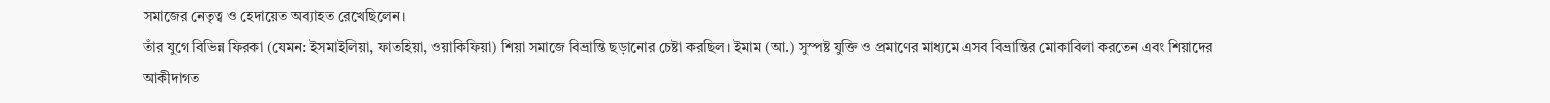সমাজের নেতৃত্ব ও হেদায়েত অব্যাহত রেখেছিলেন।
তাঁর যুগে বিভিন্ন ফিরকা (যেমন: ইসমাইলিয়া, ফাতহিয়া, ওয়াকিফিয়া) শিয়া সমাজে বিভ্রান্তি ছড়ানোর চেষ্টা করছিল। ইমাম (আ.) সুস্পষ্ট যুক্তি ও প্রমাণের মাধ্যমে এসব বিভ্রান্তির মোকাবিলা করতেন এবং শিয়াদের আকীদাগত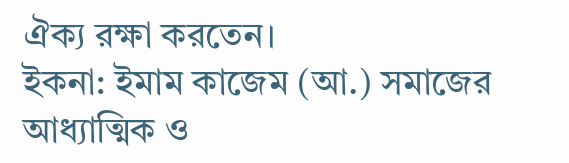ঐক্য রক্ষা করতেন।
ইকনা: ইমাম কাজেম (আ.) সমাজের আধ্যাত্মিক ও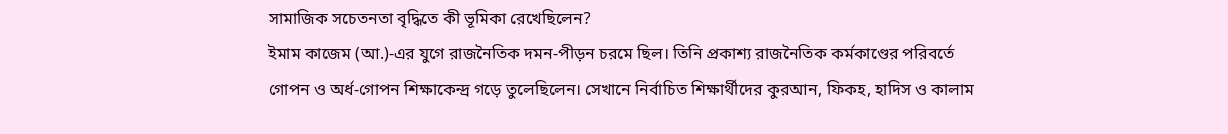সামাজিক সচেতনতা বৃদ্ধিতে কী ভূমিকা রেখেছিলেন?
ইমাম কাজেম (আ.)-এর যুগে রাজনৈতিক দমন-পীড়ন চরমে ছিল। তিনি প্রকাশ্য রাজনৈতিক কর্মকাণ্ডের পরিবর্তে গোপন ও অর্ধ-গোপন শিক্ষাকেন্দ্র গড়ে তুলেছিলেন। সেখানে নির্বাচিত শিক্ষার্থীদের কুরআন, ফিকহ, হাদিস ও কালাম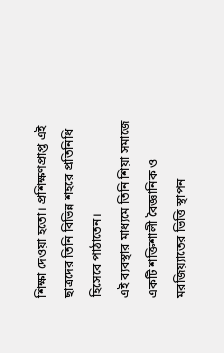শিক্ষা দেওয়া হতো। প্রশিক্ষণপ্রাপ্ত এই ছাত্রদের তিনি বিভিন্ন শহরে প্রতিনিধি হিসেবে পাঠাতেন।
এই ব্যবস্থার মাধ্যমে তিনি শিয়া সমাজে একটি শক্তিশালী বৈজ্ঞানিক ও মরজিয়্যাতের ভিত্তি স্থাপন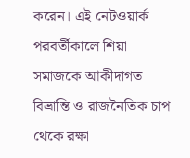করেন। এই নেটওয়ার্ক পরবর্তীকালে শিয়া সমাজকে আকীদাগত বিভ্রান্তি ও রাজনৈতিক চাপ থেকে রক্ষা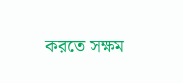করতে সক্ষম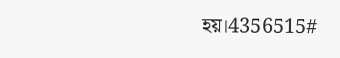হয়।4356515#